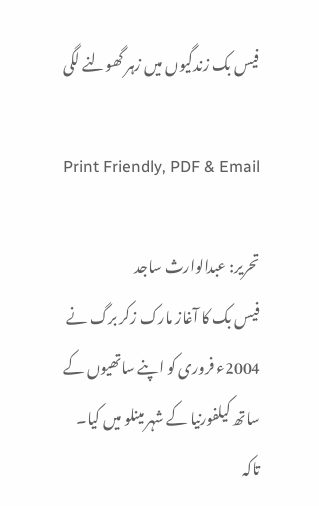فیس بک زندگیوں میں زہر گھولنے لگی

Print Friendly, PDF & Email

تحریر: عبدالوارث ساجد
فیس بک کا آغاز مارک زکر برگ نے 2004ء فروری کو اپنے ساتھیوں کے ساتھ کیلفورنیا کے شہر مینلو میں کیا۔ تاکہ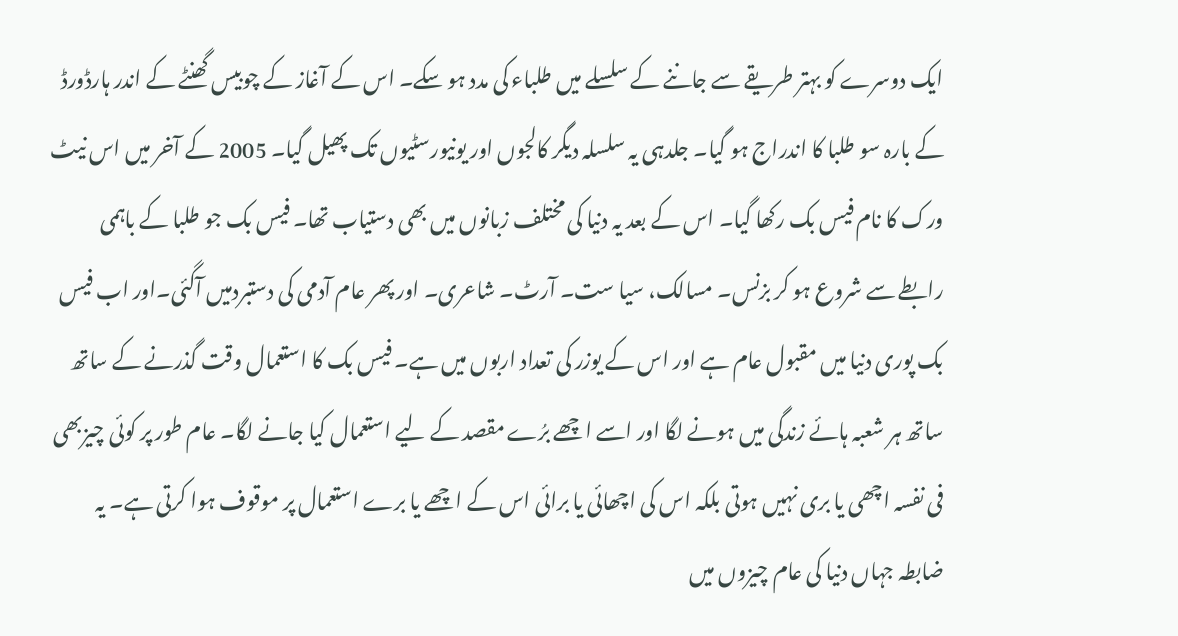ایک دوسرے کو بہتر طریقے سے جاننے کے سلسلے میں طلباء کی مدد ہو سکے۔ اس کے آغاز کے چوبیس گھنٹے کے اندر ہارڈورڈ کے بارہ سو طلبا کا اندراج ہو گیا۔ جلدہی یہ سلسلہ دیگر کالجوں اور یونیورسٹیوں تک پھیل گیا۔ 2005 کے آخر میں اس نیٹ ورک کا نام فیس بک رکھا گیا۔ اس کے بعد یہ دنیا کی مختلف زبانوں میں بھی دستیاب تھا۔ فیس بک جو طلبا کے باہمی رابطے سے شروع ہو کر بزنس۔ مسالک، سیا ست۔ آرٹ۔ شاعری۔ اور پھر عام آدمی کی دستبردمیں آگئی۔اور اب فیس بک پوری دنیا میں مقبول عام ہے اور اس کے یوزر کی تعداد اربوں میں ہے۔ فیس بک کا استعمال وقت گذرنے کے ساتھ ساتھ ہر شعبہ ہائے زندگی میں ہونے لگا اور اسے اچھے برُے مقصد کے لیے استعمال کیا جانے لگا۔ عام طور پر کوئی چیزبھی فی نفسہ اچھی یا بری نہیں ہوتی بلکہ اس کی اچھائی یا برائی اس کے اچھے یا برے استعمال پر موقوف ہوا کرتی ہے۔ یہ ضابطہ جہاں دنیا کی عام چیزوں میں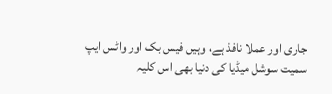جاری اور عملا نافذ ہے، وہیں فیس بک اور واٹس ایپ سمیت سوشل میڈیا کی دنیا بھی اس کلیہ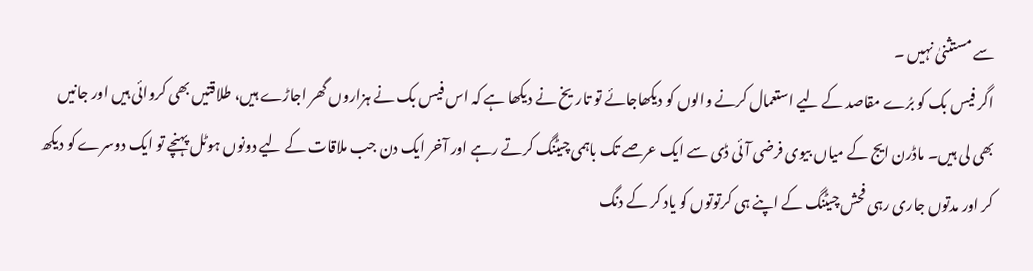سے مستثنیٰ نہیں ۔
اگر فیس بک کو برُے مقاصد کے لیے استعمال کرنے والوں کو دیکھاجائے تو تاریخ نے دیکھا ہے کہ اس فیس بک نے ہزاروں گھر اجاڑے ہیں، طلاقتیں بھی کروائی ہیں اور جانیں بھی لی ہیں۔ ماڈرن ایج کے میاں بیوی فرضی آئی ڈی سے ایک عرصے تک باہمی چیٹنگ کرتے رہے اور آخر ایک دن جب ملاقات کے لیے دونوں ہوٹل پہنچے تو ایک دوسرے کو دیکھ کر اور مدتوں جاری رہی فحش چیٹنگ کے اپنے ہی کرتوتوں کو یاد کر کے دنگ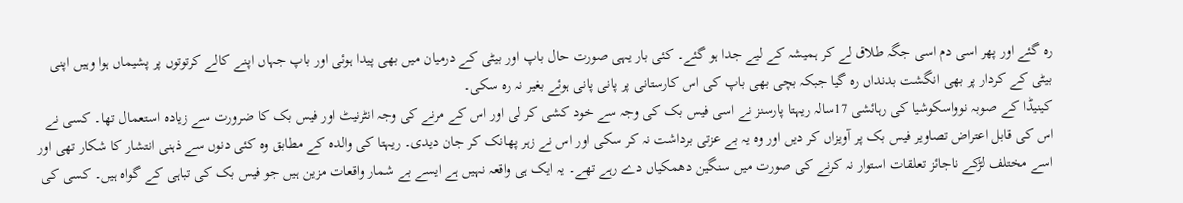رہ گئے اور پھر اسی دم اسی جگہ طلاق لے کر ہمیشہ کے لیے جدا ہو گئے۔ کئی بار یہی صورت حال باپ اور بیٹی کے درمیان میں بھی پیدا ہوئی اور باپ جہاں اپنے کالے کرتوتوں پر پشیماں ہوا وہیں اپنی بیٹی کے کردار پر بھی انگشت بدنداں رہ گیا جبکہ بچی بھی باپ کی اس کارستانی پر پانی پانی ہوئے بغیر نہ رہ سکی۔
کینیڈا کے صوبہ نوواسکوشیا کی رہائشی 17سالہ ریہتا پارسنز نے اسی فیس بک کی وجہ سے خود کشی کر لی اور اس کے مرنے کی وجہ انٹرنیٹ اور فیس بک کا ضرورت سے زیادہ استعمال تھا۔ کسی نے اس کی قابل اعتراض تصاویر فیس بک پر آویزاں کر دیں اور وہ یہ بے عزتی برداشت نہ کر سکی اور اس نے زہر پھانک کر جان دیدی۔ ریہتا کی والدہ کے مطابق وہ کئی دنوں سے ذہنی انتشار کا شکار تھی اور اسے مختلف لڑکے ناجائز تعلقات استوار نہ کرنے کی صورت میں سنگین دھمکیاں دے رہے تھے۔ یہ ایک ہی واقعہ نہیں ہے ایسے بے شمار واقعات مزین ہیں جو فیس بک کی تباہی کے گواہ ہیں۔ کسی کی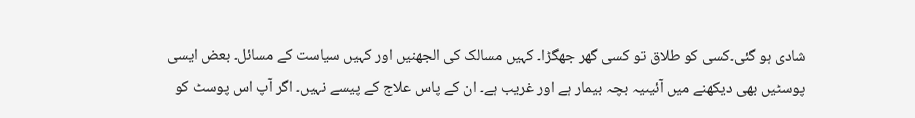شادی ہو گئی۔کسی کو طلاق تو کسی گھر جھگڑا۔ کہیں مسالک کی الجھنیں اور کہیں سیاست کے مسائل۔ بعض ایسی پوسٹیں بھی دیکھنے میں آئیںیہ بچہ بیمار ہے اور غریب ہے۔ ان کے پاس علاج کے پیسے نہیں۔ اگر آپ اس پوسٹ کو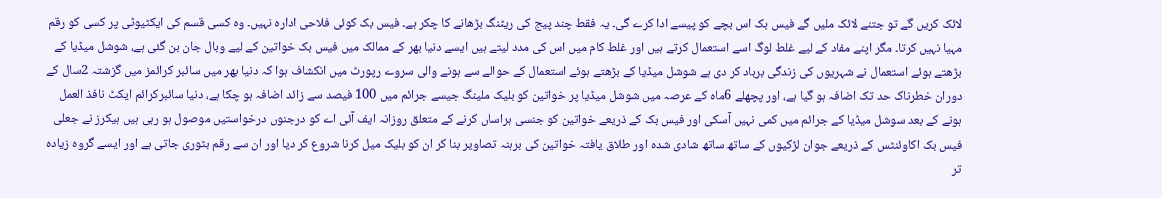لائک کریں گے تو جتنے لائک ملیں گے فیس بک اس بچے کو پیسے ادا کرے گی۔ یہ فقط چند پیج کی ریٹنگ بڑھانے کا چکر ہے۔ فیس بک کوئی فلاحی ادارہ نہیں۔ وہ کسی قسم کی ایکٹیوٹی پر کسی کو رقم مہیا نہیں کرتا۔ مگر اپنے مفاد کے لیے غلط لوگ اسے استعمال کرتے ہیں اور غلط کام میں اس کی مدد لیتے ہیں ایسے دنیا بھر کے ممالک میں فیس بک خواتین کے لیے وبال جان بن گئی ہے، شوشل میڈیا کے بڑھتے ہوئے استعمال نے شہریوں کی زندگی برباد کر دی ہے شوشل میڈیا کے بڑھتے ہوئے استعمال کے حوالے سے ہونے والی سروے رپورٹ میں انکشاف ہوا کہ دنیا بھر میں سائبر کرائمز میں گزشتہ 2سال کے دوران خطرناک حد تک اضافہ ہو گیا ہے، اور پچھلے 6ماہ کے عرصہ میں شوشل میڈیا پر خواتین کو بلیک ملینگ جیسے جرائم میں 100 فیصد سے زائد اضافہ ہو چکا ہے، دنیا سائبرکرائم ایکٹ نافذ العمل ہونے کے بعد سوشل میڈیا کے جرائم میں کمی نہیں آسکی اور فیس بک کے ذریعے خواتین کو جنسی ہراساں کرنے کے متعلق روزانہ ایف آئی اے کو درجنوں درخواستیں موصول ہو رہی ہیں ہیکرز نے جعلی فیس بک اکاوئنٹس کے ذریعے جوان لڑکیوں کے ساتھ ساتھ شادی شدہ اور طلاق یافتہ خواتین کی برہنہ تصاویر بنا کر ان کو بلیک میل کرنا شروع کر دیا اور ان سے رقم بٹوری جاتی ہے اور ایسے گروہ زیادہ تر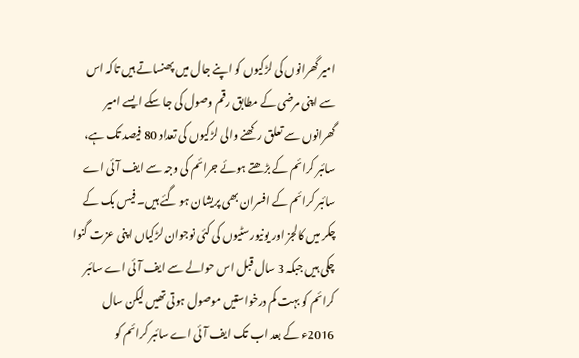امیر گھرانوں کی لڑکیوں کو اپنے جال میں پھنساتے ہیں تاکہ اس سے اپنی مرضی کے مطابق رقم وصول کی جا سکے ایسے امیر گھرانوں سے تعلق رکھنے والی لڑکیوں کی تعداد 80 فیصد تک ہے، سائبر کرائم کے بڑھتے ہوئے جرائم کی وجہ سے ایف آئی اے سائبر کرائم کے افسران بھی پریشان ہو گئے ہیں۔ فیس بک کے چکر میں کالجز اور یونیورسٹیوں کی کئی نوجوان لڑکیاں اپنی عزت گنوا چکی ہیں جبکہ 3 سال قبل اس حوالے سے ایف آئی اے سائبر کرائم کو بہت کم درخواستیں موصول ہوتی تھیں لیکن سال 2016ء کے بعد اب تک ایف آئی اے سائبر کرائم کو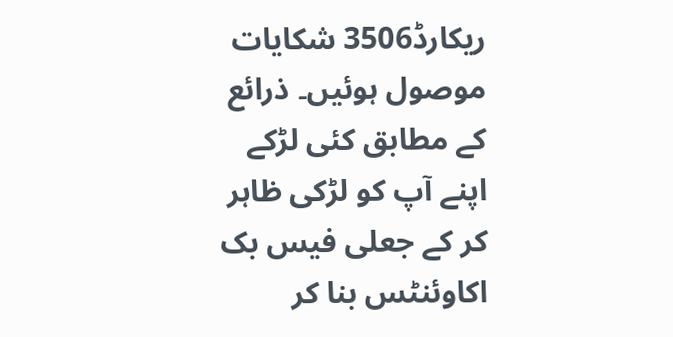ریکارڈ3506 شکایات موصول ہوئیں۔ ذرائع کے مطابق کئی لڑکے اپنے آپ کو لڑکی ظاہر کر کے جعلی فیس بک اکاوئنٹس بنا کر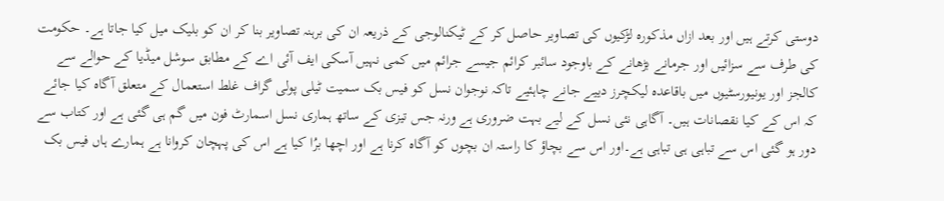دوستی کرتے ہیں اور بعد ازاں مذکورہ لڑکیوں کی تصاویر حاصل کر کے ٹیکنالوجی کے ذریعہ ان کی برہنہ تصاویر بنا کر ان کو بلیک میل کیا جاتا ہے۔ حکومت کی طرف سے سزائیں اور جرمانے بڑھانے کے باوجود سائبر کرائم جیسے جرائم میں کمی نہیں آسکی ایف آئی اے کے مطابق سوشل میڈیا کے حوالے سے کالجز اور یونیورسٹیوں میں باقاعدہ لیکچرز دییے جانے چاہئیے تاکہ نوجوان نسل کو فیس بک سمیت ٹیلی پولی گراف غلط استعمال کے متعلق آگاہ کیا جائے کہ اس کے کیا نقصانات ہیں۔ آگاہی نئی نسل کے لیے بہت ضروری ہے ورنہ جس تیزی کے ساتھ ہماری نسل اسمارٹ فون میں گم ہی گئی ہے اور کتاب سے دور ہو گئی اس سے تباہی ہی تباہی ہے۔اور اس سے بچاؤ کا راستہ ان بچوں کو آگاہ کرنا ہے اور اچھا برُا کیا ہے اس کی پہچان کروانا ہے ہمارے ہاں فیس بک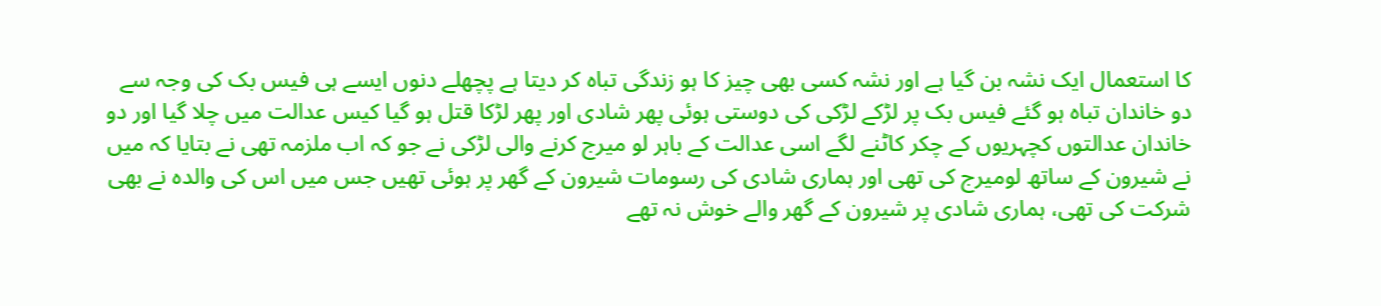کا استعمال ایک نشہ بن گیا ہے اور نشہ کسی بھی چیز کا ہو زندگی تباہ کر دیتا ہے پچھلے دنوں ایسے ہی فیس بک کی وجہ سے دو خاندان تباہ ہو گئے فیس بک پر لڑکے لڑکی کی دوستی ہوئی پھر شادی اور پھر لڑکا قتل ہو گیا کیس عدالت میں چلا گیا اور دو خاندان عدالتوں کچہریوں کے چکر کاٹنے لگے اسی عدالت کے باہر لو میرج کرنے والی لڑکی نے جو کہ اب ملزمہ تھی نے بتایا کہ میں نے شیرون کے ساتھ لومیرج کی تھی اور ہماری شادی کی رسومات شیرون کے گھر پر ہوئی تھیں جس میں اس کی والدہ نے بھی شرکت کی تھی، ہماری شادی پر شیرون کے گھر والے خوش نہ تھے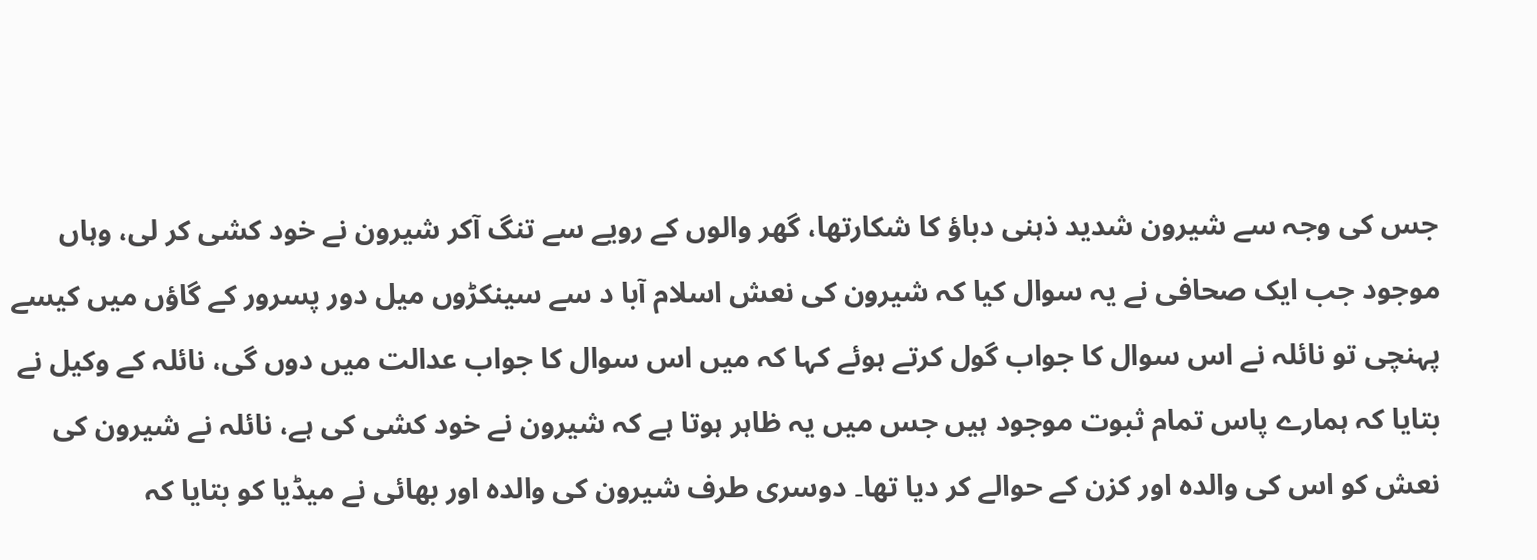جس کی وجہ سے شیرون شدید ذہنی دباؤ کا شکارتھا، گھر والوں کے رویے سے تنگ آکر شیرون نے خود کشی کر لی، وہاں موجود جب ایک صحافی نے یہ سوال کیا کہ شیرون کی نعش اسلام آبا د سے سینکڑوں میل دور پسرور کے گاؤں میں کیسے پہنچی تو نائلہ نے اس سوال کا جواب گول کرتے ہوئے کہا کہ میں اس سوال کا جواب عدالت میں دوں گی، نائلہ کے وکیل نے بتایا کہ ہمارے پاس تمام ثبوت موجود ہیں جس میں یہ ظاہر ہوتا ہے کہ شیرون نے خود کشی کی ہے، نائلہ نے شیرون کی نعش کو اس کی والدہ اور کزن کے حوالے کر دیا تھا۔ دوسری طرف شیرون کی والدہ اور بھائی نے میڈیا کو بتایا کہ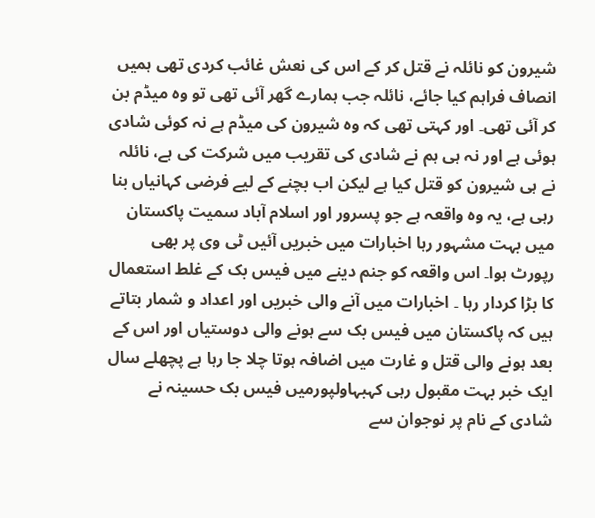شیرون کو نائلہ نے قتل کر کے اس کی نعش غائب کردی تھی ہمیں انصاف فراہم کیا جائے، نائلہ جب ہمارے گھر آئی تھی تو وہ میڈم بن کر آئی تھی۔ اور کہتی تھی کہ وہ شیرون کی میڈم ہے نہ کوئی شادی ہوئی ہے اور نہ ہی ہم نے شادی کی تقریب میں شرکت کی ہے، نائلہ نے ہی شیرون کو قتل کیا ہے لیکن اب بچنے کے لیے فرضی کہانیاں بنا رہی ہے، یہ وہ واقعہ ہے جو پسرور اور اسلام آباد سمیت پاکستان میں بہت مشہور رہا اخبارات میں خبریں آئیں ٹی وی پر بھی رپورٹ ہوا۔ اس واقعہ کو جنم دینے میں فیس بک کے غلط استعمال کا بڑا کردار رہا ۔ اخبارات میں آنے والی خبریں اور اعداد و شمار بتاتے ہیں کہ پاکستان میں فیس بک سے ہونے والی دوستیاں اور اس کے بعد ہونے والی قتل و غارت میں اضافہ ہوتا چلا جا رہا ہے پچھلے سال ایک خبر بہت مقبول رہی کہبہاولپورمیں فیس بک حسینہ نے شادی کے نام پر نوجوان سے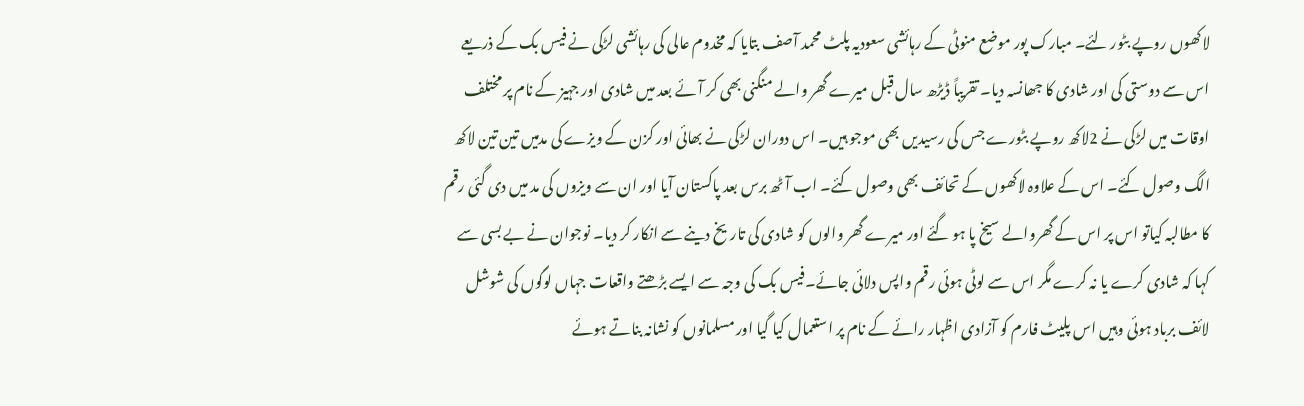لاکھوں روپے بٹور لئے۔ مبارک پور موضع منوٹی کے رہائشی سعودیہ پلٹ محمد آصف بتایا کہ مخدوم عالی کی رہائشی لڑکی نے فیس بک کے ذریعے اس سے دوستی کی اور شادی کا جھانسہ دیا۔ تقریباً ڈیڑھ سال قبل میرے گھر والے منگنی بھی کر آئے بعد میں شادی اور جہیز کے نام پر مختلف اوقات میں لڑکی نے 2لاکھ روپے بٹورے جس کی رسیدیں بھی موجو ہیں۔ اس دوران لڑکی نے بھائی اور کزن کے ویزے کی مدمیں تین تین لاکھ الگ وصول کئے۔ اس کے علاوہ لاکھوں کے تحائف بھی وصول کئے۔ اب آٹھ برس بعد پاکستان آیا اور ان سے ویزوں کی مد میں دی گئی رقم کا مطالبہ کیاتو اس پر اس کے گھروالے سیخ پا ہو گئے اور میرے گھر والوں کو شادی کی تاریخ دینے سے انکار کر دیا۔ نوجوان نے بے بسی سے کہا کہ شادی کرے یا نہ کرے مگر اس سے لوٹی ہوئی رقم واپس دلائی جائے۔فیس بک کی وجہ سے ایسے بڑھتے واقعات جہاں لوگوں کی شوشل لائف برباد ہوئی وہیں اس پلیٹ فارم کو آزادی اظہار رائے کے نام پر استعمال کیا گیا اور مسلمانوں کو نشانہ بناتے ہوئے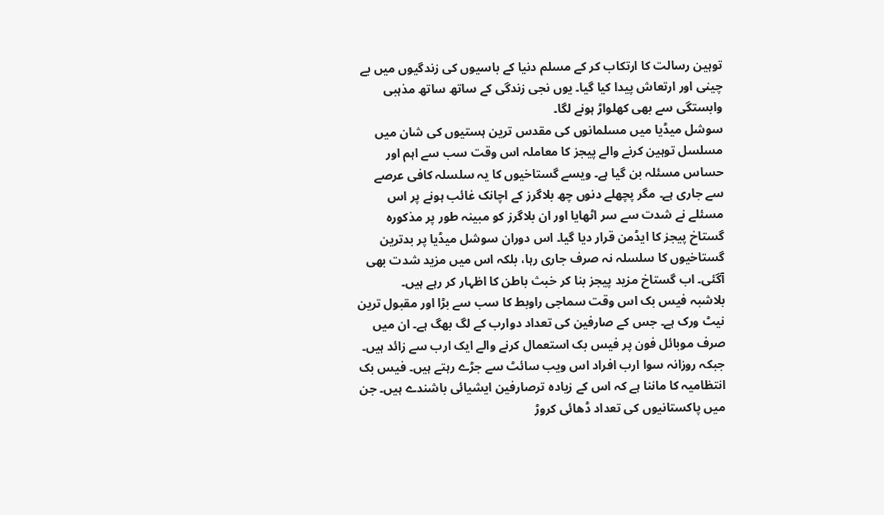توہین رسالت کا ارتکاب کر کے مسلم دنیا کے باسیوں کی زندگیوں میں بے چینی اور ارتعاش پیدا کیا گیا۔ یوں نجی زندگی کے ساتھ ساتھ مذہبی وابستگی سے بھی کھلواڑ ہونے لگا۔
سوشل میڈیا میں مسلمانوں کی مقدس ترین ہستیوں کی شان میں مسلسل توہین کرنے والے پیجز کا معاملہ اس وقت سب سے اہم اور حساس مسئلہ بن گیا ہے۔ ویسے گستاخیوں کا یہ سلسلہ کافی عرصے سے جاری ہے۔ مگر پچھلے دنوں چھ بلاگرز کے اچانک غائب ہونے پر اس مسئلے نے شدت سے سر اٹھایا اور ان بلاگرز کو مبینہ طور پر مذکورہ گستاخ پیجز کا ایڈمن قرار دیا گیا۔ اس دوران سوشل میڈیا پر بدترین گستاخیوں کا سلسلہ نہ صرف جاری رہا، بلکہ اس میں مزید شدت بھی آگئی۔ اب گستاخ مزید پیجز بنا کر خبث باطن کا اظہار کر رہے ہیں۔
بلاشبہ فیس بک اس وقت سماجی راوبط کا سب سے بڑا اور مقبول ترین نیٹ ورک ہے۔ جس کے صارفین کی تعداد دوارب کے لگ بھگ ہے۔ ان میں صرف موبائل فون پر فیس بک استعمال کرنے والے ایک ارب سے زائد ہیں۔ جبکہ روزانہ سوا ارب افراد اس ویب سائٹ سے جڑے رہتے ہیں۔ فیس بک انتظامیہ کا ماننا ہے کہ اس کے زیادہ ترصارفین ایشیائی باشندے ہیں۔ جن میں پاکستانیوں کی تعداد ڈھائی کروڑ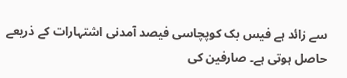سے زائد ہے فیس بک کوپچاسی فیصد آمدنی اشتہارات کے ذریعے حاصل ہوتی ہے۔ صارفین کی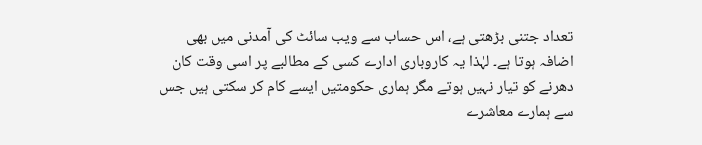تعداد جتنی بڑھتی ہے، اس حساب سے ویب سائٹ کی آمدنی میں بھی اضافہ ہوتا ہے۔ لہٰذا یہ کاروباری ادارے کسی کے مطالبے پر اسی وقت کان دھرنے کو تیار نہیں ہوتے مگر ہماری حکومتیں ایسے کام کر سکتی ہیں جس سے ہمارے معاشرے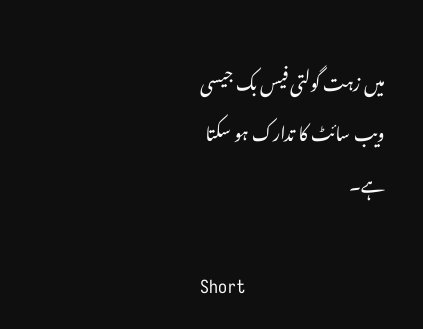میں زہت گولتی فیس بک جیسی ویب سائٹ کا تدارک ہو سکتا ہے۔

Short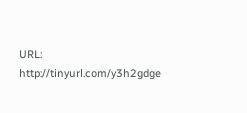URL: http://tinyurl.com/y3h2gdge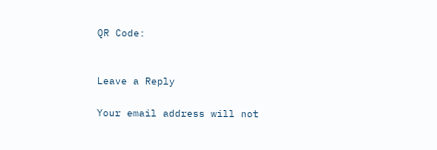QR Code:


Leave a Reply

Your email address will not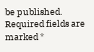be published. Required fields are marked *